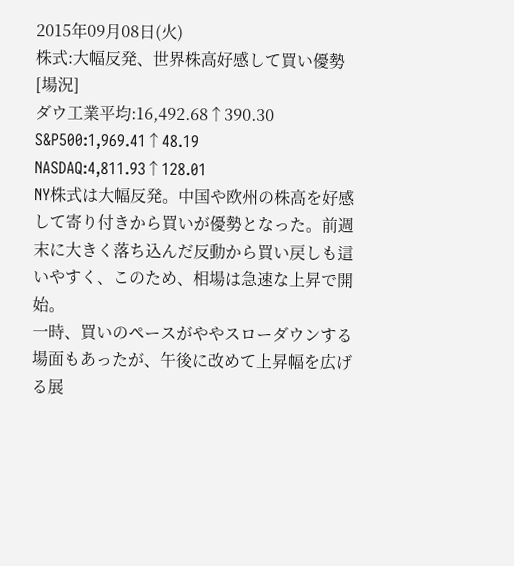2015年09月08日(火)
株式:大幅反発、世界株高好感して買い優勢
[場況]
ダウ工業平均:16,492.68↑390.30
S&P500:1,969.41↑48.19
NASDAQ:4,811.93↑128.01
NY株式は大幅反発。中国や欧州の株高を好感して寄り付きから買いが優勢となった。前週末に大きく落ち込んだ反動から買い戻しも這いやすく、このため、相場は急速な上昇で開始。
一時、買いのペースがややスローダウンする場面もあったが、午後に改めて上昇幅を広げる展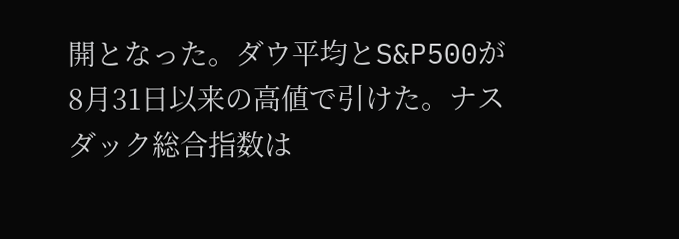開となった。ダウ平均とS&P500が8月31日以来の高値で引けた。ナスダック総合指数は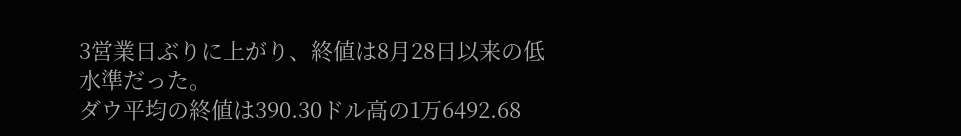3営業日ぶりに上がり、終値は8月28日以来の低水準だった。
ダウ平均の終値は390.30ドル高の1万6492.68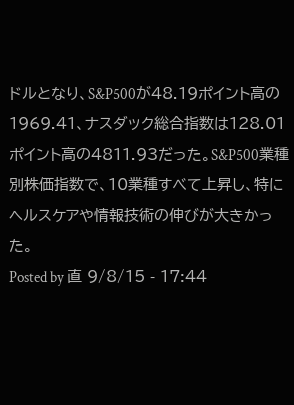ドルとなり、S&P500が48.19ポイント高の1969.41、ナスダック総合指数は128.01ポイント高の4811.93だった。S&P500業種別株価指数で、10業種すべて上昇し、特にヘルスケアや情報技術の伸びが大きかった。
Posted by 直 9/8/15 - 17:44